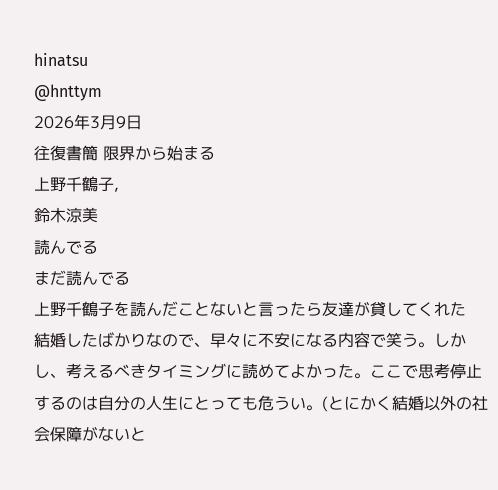hinatsu
@hnttym
2026年3月9日
往復書簡 限界から始まる
上野千鶴子,
鈴木涼美
読んでる
まだ読んでる
上野千鶴子を読んだことないと言ったら友達が貸してくれた
結婚したばかりなので、早々に不安になる内容で笑う。しかし、考えるべきタイミングに読めてよかった。ここで思考停止するのは自分の人生にとっても危うい。(とにかく結婚以外の社会保障がないと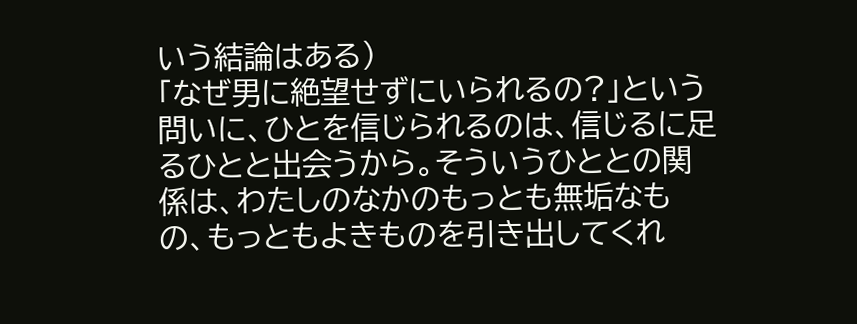いう結論はある)
「なぜ男に絶望せずにいられるの?」という問いに、ひとを信じられるのは、信じるに足るひとと出会うから。そういうひととの関係は、わたしのなかのもっとも無垢なもの、もっともよきものを引き出してくれ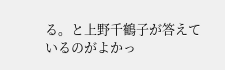る。と上野千鶴子が答えているのがよかっ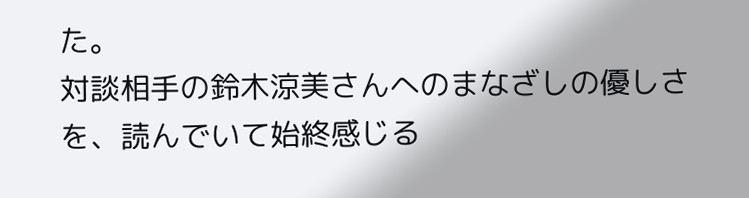た。
対談相手の鈴木涼美さんへのまなざしの優しさを、読んでいて始終感じる